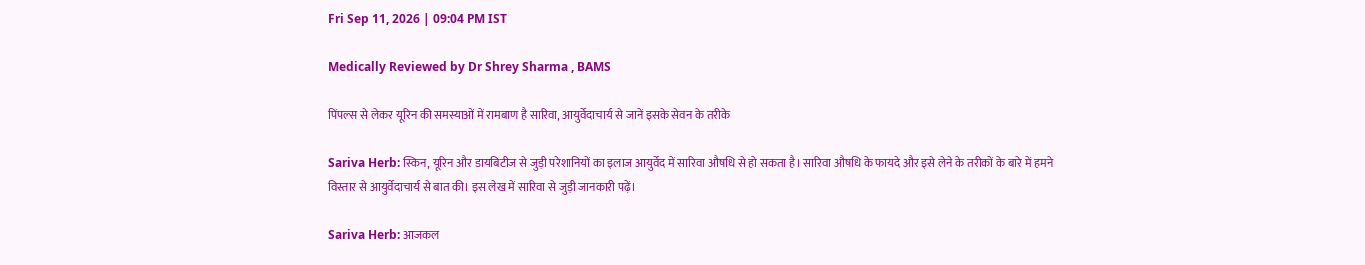Fri Sep 11, 2026 | 09:04 PM IST

Medically Reviewed by Dr Shrey Sharma , BAMS

पिंपल्स से लेकर यूरिन की समस्याओं में रामबाण है सारिवा, आयुर्वेदाचार्य से जानें इसके सेवन के तरीके

Sariva Herb: स्किन, यूरिन और डायबिटीज से जुड़ी परेशानियों का इलाज आयुर्वेद में सारिवा औषधि से हो सकता है। सारिवा औषधि के फायदे और इसे लेने के तरीकों के बारे में हमने विस्तार से आयुर्वेदाचार्य से बात की। इस लेख में सारिवा से जुड़ी जानकारी पढ़ें।

Sariva Herb: आजकल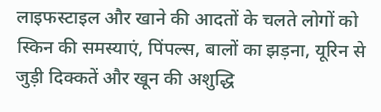लाइफस्टाइल और खाने की आदतों के चलते लोगों को स्किन की समस्याएं, पिंपल्स, बालों का झड़ना, यूरिन से जुड़ी दिक्कतें और खून की अशुद्धि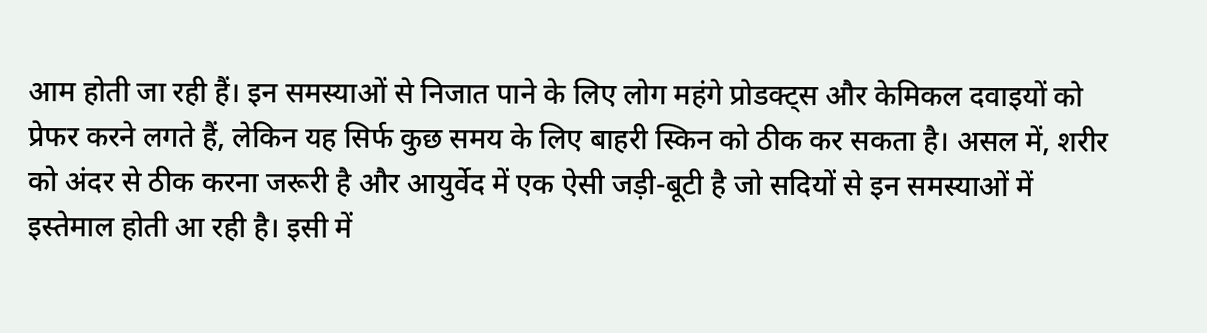आम होती जा रही हैं। इन समस्याओं से निजात पाने के लिए लोग महंगे प्रोडक्ट्स और केमिकल दवाइयों को प्रेफर करने लगते हैं, लेकिन यह सिर्फ कुछ समय के लिए बाहरी स्किन को ठीक कर सकता है। असल में, शरीर को अंदर से ठीक करना जरूरी है और आयुर्वेद में एक ऐसी जड़ी-बूटी है जो सदियों से इन समस्याओं में इस्तेमाल होती आ रही है। इसी में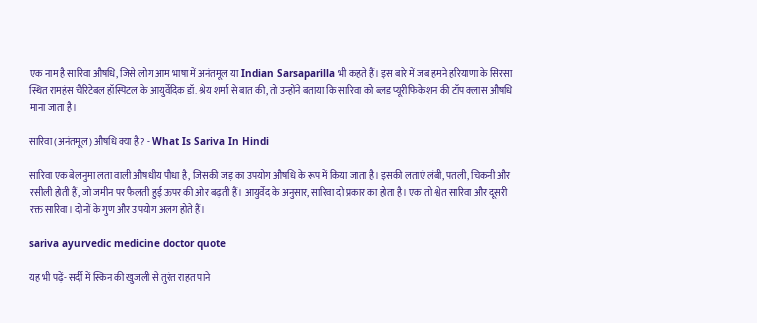एक नाम है सारिवा औषधि, जिसे लोग आम भाषा में अनंतमूल या Indian Sarsaparilla भी कहते हैं। इस बारे में जब हमने हरियाणा के सिरसा स्थित रामहंस चैरिटेबल हॉस्पिटल के आयुर्वेदिक डॉ. श्रेय शर्मा से बात की, तो उन्होंने बताया कि सारिवा को ब्लड प्यूरीफिकेशन की टॉप क्लास औषधि माना जाता है।

सारिवा (अनंतमूल) औषधि क्या है? - What Is Sariva In Hindi

सारिवा एक बेलनुमा लता वाली औषधीय पौधा है, जिसकी जड़ का उपयोग औषधि के रूप में किया जाता है। इसकी लताएं लंबी, पतली, चिकनी और रसीली होती हैं, जो जमीन पर फैलती हुई ऊपर की ओर बढ़ती हैं। आयुर्वेद के अनुसार, सारिवा दो प्रकार का होता है। एक तो श्वेत सारिवा और दूसरी रक्त सारिवा। दोनों के गुण और उपयोग अलग होते हैं।

sariva ayurvedic medicine doctor quote

यह भी पढ़ें- सर्दी में स्किन की खुजली से तुरंत राहत पाने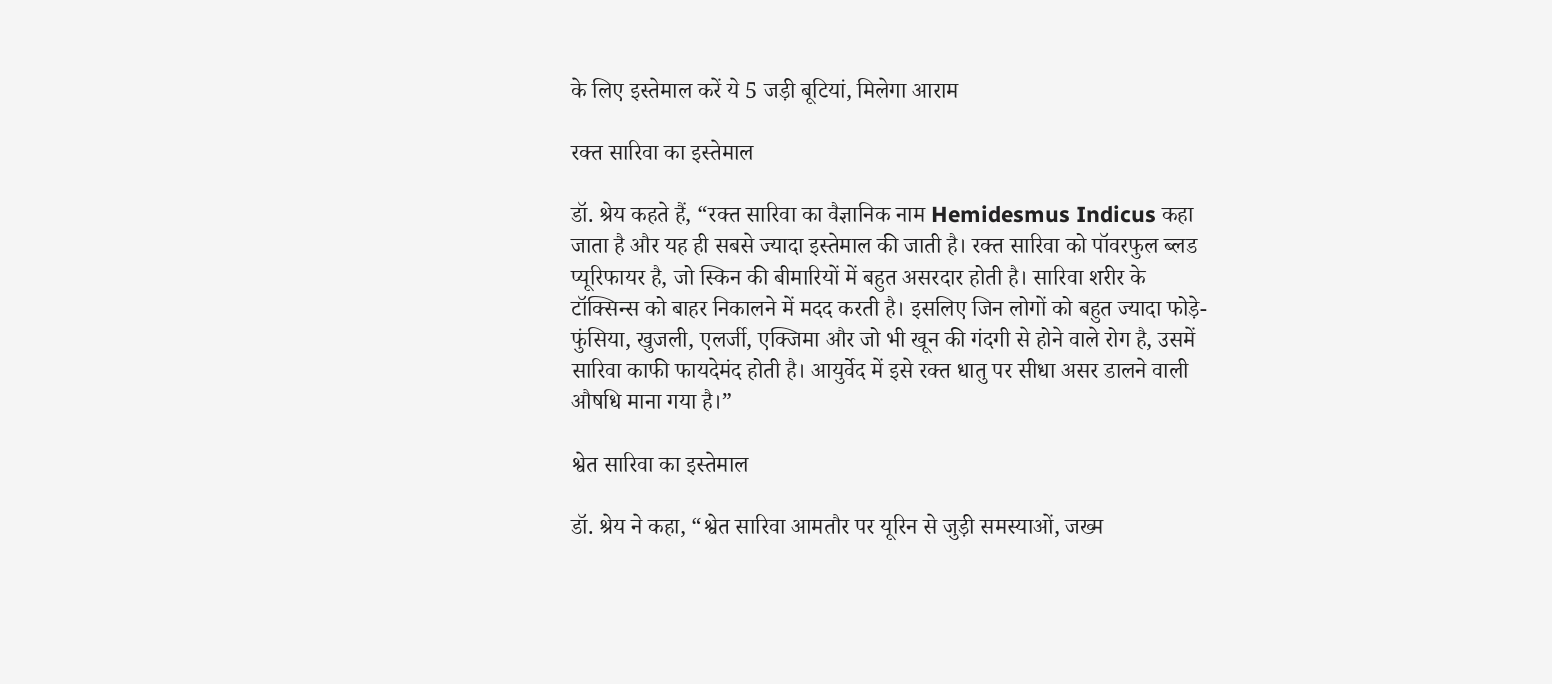के लिए इस्तेमाल करें ये 5 जड़ी बूटियां, मिलेगा आराम

रक्त सारिवा का इस्तेमाल

डॉ. श्रेय कहते हैं, “रक्त सारिवा का वैज्ञानिक नाम Hemidesmus Indicus कहा जाता है और यह ही सबसे ज्यादा इस्तेमाल की जाती है। रक्त सारिवा को पॉवरफुल ब्लड प्यूरिफायर है, जो स्किन की बीमारियों में बहुत असरदार होती है। सारिवा शरीर के टॉक्सिन्स को बाहर निकालने में मदद करती है। इसलिए जिन लोगों को बहुत ज्यादा फोड़े-फुंसिया, खुजली, एलर्जी, एक्जिमा और जो भी खून की गंदगी से होने वाले रोग है, उसमें सारिवा काफी फायदेमंद होती है। आयुर्वेद में इसे रक्त धातु पर सीधा असर डालने वाली औषधि माना गया है।”

श्वेत सारिवा का इस्तेमाल

डॉ. श्रेय ने कहा, “श्वेत सारिवा आमतौर पर यूरिन से जुड़ी समस्याओं, जख्म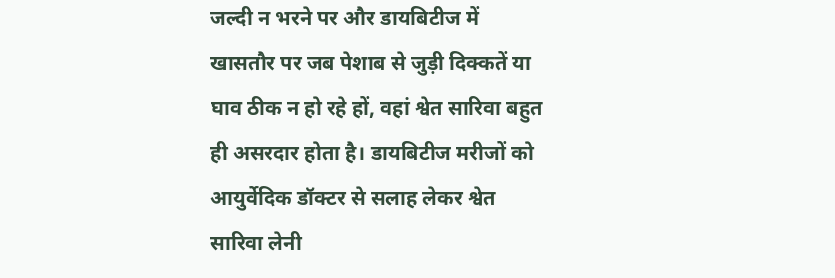जल्दी न भरने पर और डायबिटीज में खासतौर पर जब पेशाब से जुड़ी दिक्कतें या घाव ठीक न हो रहे हों, वहां श्वेत सारिवा बहुत ही असरदार होता है। डायबिटीज मरीजों को आयुर्वेदिक डॉक्टर से सलाह लेकर श्वेत सारिवा लेनी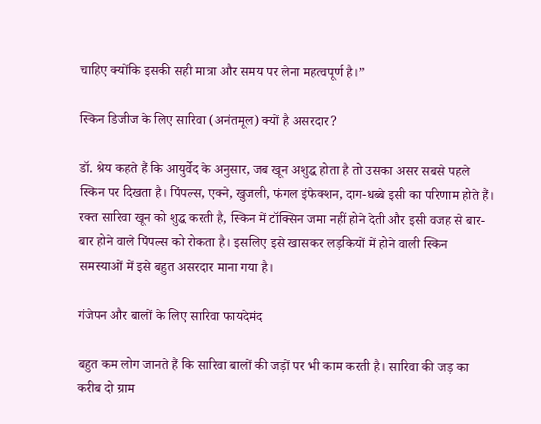चाहिए क्योंकि इसकी सही मात्रा और समय पर लेना महत्वपूर्ण है।”

स्किन डिजीज के लिए सारिवा (अनंतमूल) क्यों है असरदार?

डॉ. श्रेय कहते हैं कि आयुर्वेद के अनुसार, जब खून अशुद्ध होता है तो उसका असर सबसे पहले स्किन पर दिखता है। पिंपल्स, एक्ने, खुजली, फंगल इंफेक्शन, दाग-धब्बे इसी का परिणाम होते हैं। रक्त सारिवा खून को शुद्ध करती है, स्किन में टॉक्सिन जमा नहीं होने देती और इसी वजह से बार-बार होने वाले पिंपल्स को रोकता है। इसलिए इसे खासकर लड़कियों में होने वाली स्किन समस्याओं में इसे बहुत असरदार माना गया है।

गंजेपन और बालों के लिए सारिवा फायदेमंद

बहुत कम लोग जानते हैं कि सारिवा बालों की जड़ों पर भी काम करती है। सारिवा की जड़ का करीब दो ग्राम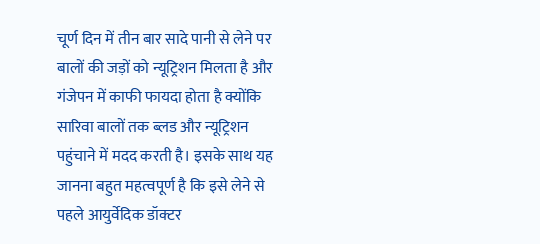चूर्ण दिन में तीन बार सादे पानी से लेने पर बालों की जड़ों को न्यूट्रिशन मिलता है और गंजेपन में काफी फायदा होता है क्योंकि सारिवा बालों तक ब्लड और न्यूट्रिशन पहुंचाने में मदद करती है। इसके साथ यह जानना बहुत महत्वपूर्ण है कि इसे लेने से पहले आयुर्वेदिक डॉक्टर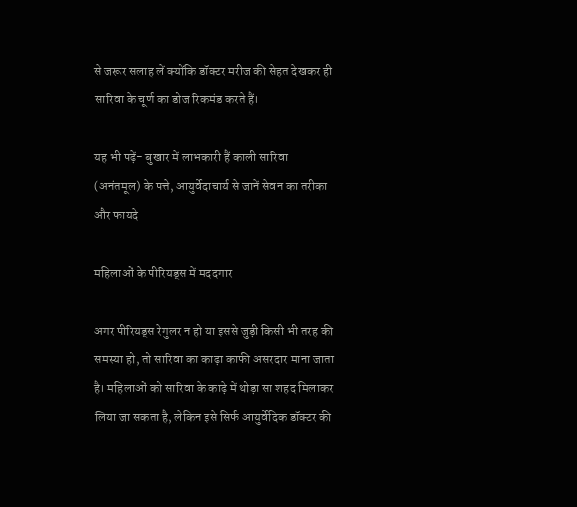से जरूर सलाह लें क्योंकि डॉक्टर मरीज की सेहत देखकर ही सारिवा के चूर्ण का डोज रिकमंड करते हैं।

यह भी पढ़ें- बुखार में लाभकारी हैं काली सारिवा (अनंतमूल) के पत्ते, आयुर्वेदाचार्य से जानें सेवन का तरीका और फायदे

महिलाओं के पीरियड्स में मददगार

अगर पीरियड्स रेगुलर न हो या इससे जुड़ी किसी भी तरह की समस्या हो, तो सारिवा का काढ़ा काफी असरदार माना जाता है। महिलाओं को सारिवा के काढ़े में थोड़ा सा शहद मिलाकर लिया जा सकता है, लेकिन इसे सिर्फ आयुर्वेदिक डॉक्टर की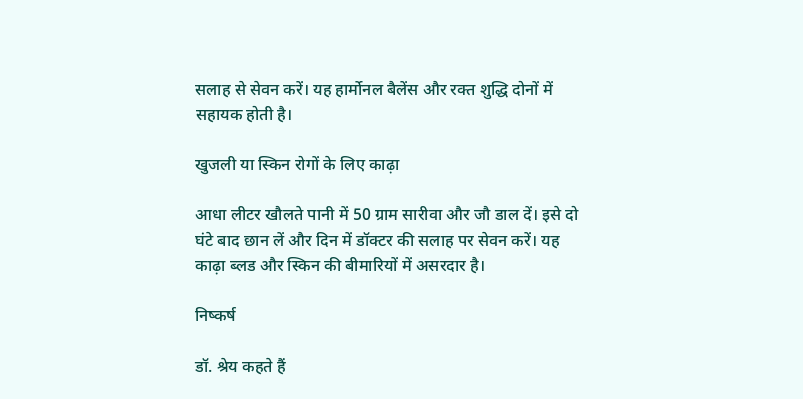सलाह से सेवन करें। यह हार्मोनल बैलेंस और रक्त शुद्धि दोनों में सहायक होती है।

खुजली या स्किन रोगों के लिए काढ़ा

आधा लीटर खौलते पानी में 50 ग्राम सारीवा और जौ डाल दें। इसे दो घंटे बाद छान लें और दिन में डॉक्टर की सलाह पर सेवन करें। यह काढ़ा ब्लड और स्किन की बीमारियों में असरदार है।

निष्कर्ष

डॉ. श्रेय कहते हैं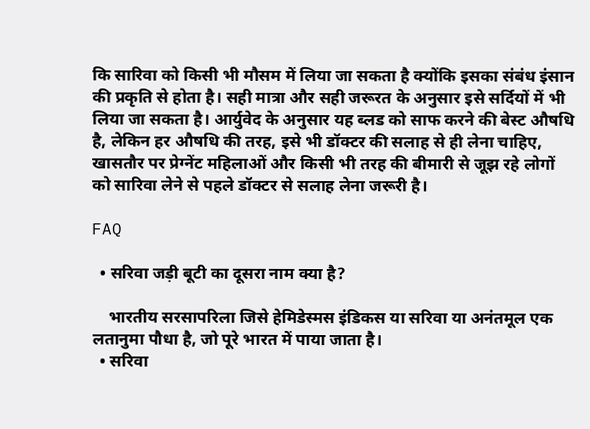कि सारिवा को किसी भी मौसम में लिया जा सकता है क्योंकि इसका संबंध इंसान की प्रकृति से होता है। सही मात्रा और सही जरूरत के अनुसार इसे सर्दियों में भी लिया जा सकता है। आर्युवेद के अनुसार यह ब्लड को साफ करने की बेस्ट औषधि है, लेकिन हर औषधि की तरह, इसे भी डॉक्टर की सलाह से ही लेना चाहिए, खासतौर पर प्रेग्नेंट महिलाओं और किसी भी तरह की बीमारी से जूझ रहे लोगों को सारिवा लेने से पहले डॉक्टर से सलाह लेना जरूरी है।

FAQ

  • सरिवा जड़ी बूटी का दूसरा नाम क्या है?

    भारतीय सरसापरिला जिसे हेमिडेस्मस इंडिकस या सरिवा या अनंतमूल एक लतानुमा पौधा है, जो पूरे भारत में पाया जाता है।
  • सरिवा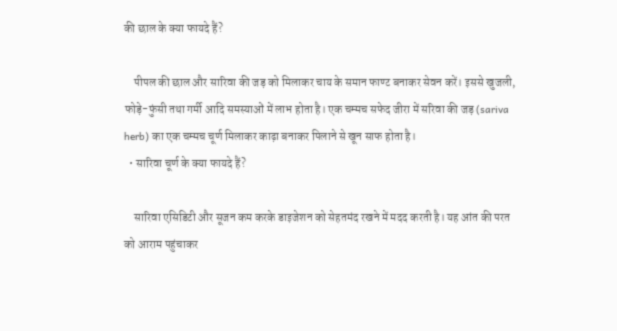की छाल के क्या फायदे हैं?

    पीपल की छाल और सारिवा की जड़ को मिलाकर चाय के समान फाण्ट बनाकर सेवन करें। इससे खुजली, फोड़े-फुंसी तथा गर्मी आदि समस्याओं में लाभ होता है। एक चम्मच सफेद जीरा में सरिवा की जड़ (sariva herb) का एक चम्मच चूर्ण मिलाकर काढ़ा बनाकर पिलाने से खून साफ होता है।
  • सारिवा चूर्ण के क्या फायदे हैं?

    सारिवा एसिडिटी और सूजन कम करके डाइजेशन को सेहतमंद रखने में मदद करती है। यह आंत की परत को आराम पहुंचाकर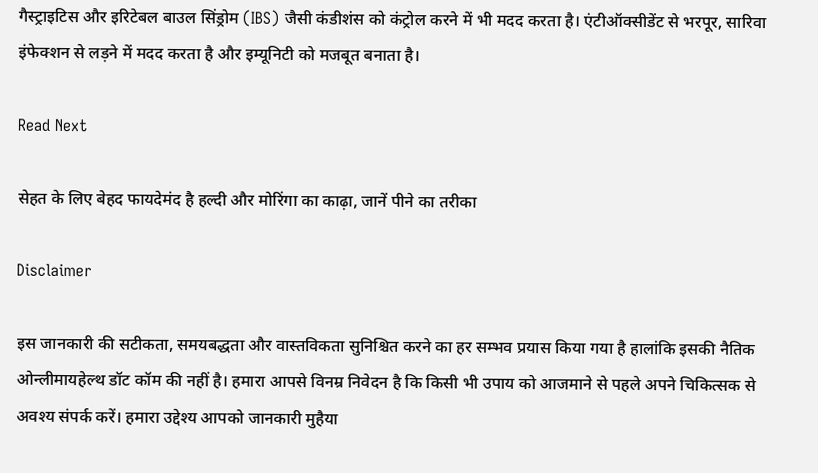गैस्ट्राइटिस और इरिटेबल बाउल सिंड्रोम (IBS) जैसी कंडीशंस को कंट्रोल करने में भी मदद करता है। एंटीऑक्सीडेंट से भरपूर, सारिवा इंफेक्शन से लड़ने में मदद करता है और इम्यूनिटी को मजबूत बनाता है।

Read Next

सेहत के लिए बेहद फायदेमंद है हल्दी और मोरिंगा का काढ़ा, जानें पीने का तरीका

Disclaimer

इस जानकारी की सटीकता, समयबद्धता और वास्तविकता सुनिश्चित करने का हर सम्भव प्रयास किया गया है हालांकि इसकी नैतिक ओन्लीमायहेल्थ डॉट कॉम की नहीं है। हमारा आपसे विनम्र निवेदन है कि किसी भी उपाय को आजमाने से पहले अपने चिकित्सक से अवश्य संपर्क करें। हमारा उद्देश्य आपको जानकारी मुहैया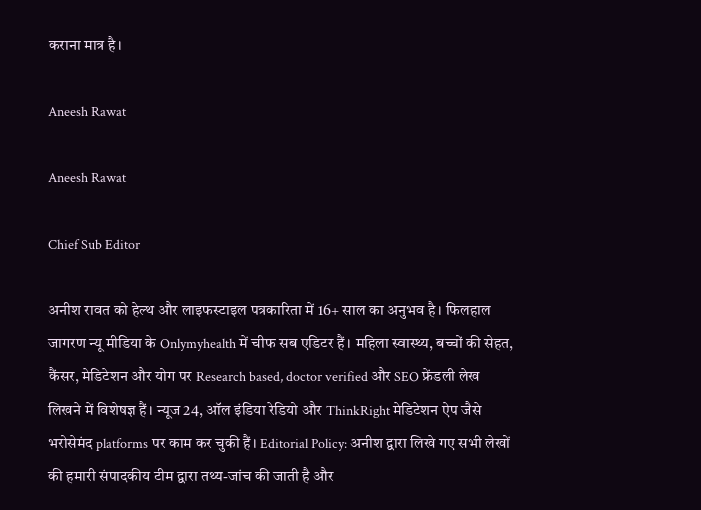कराना मात्र है।

Aneesh Rawat

Aneesh Rawat

Chief Sub Editor

अनीश रावत को हेल्थ और लाइफस्टाइल पत्रकारिता में 16+ साल का अनुभव है। फिलहाल जागरण न्यू मीडिया के Onlymyhealth में चीफ सब एडिटर हैं। महिला स्वास्थ्य, बच्चों की सेहत, कैंसर, मेडिटेशन और योग पर Research based, doctor verified और SEO फ्रेंडली लेख लिखने में विशेषज्ञ हैं। न्यूज 24, ऑल इंडिया रेडियो और ThinkRight मेडिटेशन ऐप जैसे भरोसेमंद platforms पर काम कर चुकी हैं। Editorial Policy: अनीश द्वारा लिखे गए सभी लेखों की हमारी संपादकीय टीम द्वारा तथ्य-जांच की जाती है और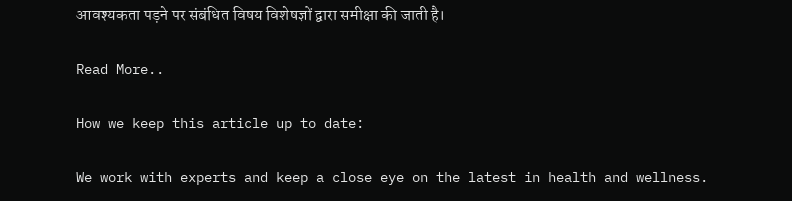आवश्यकता पड़ने पर संबंधित विषय विशेषज्ञों द्वारा समीक्षा की जाती है।

Read More..

How we keep this article up to date:

We work with experts and keep a close eye on the latest in health and wellness.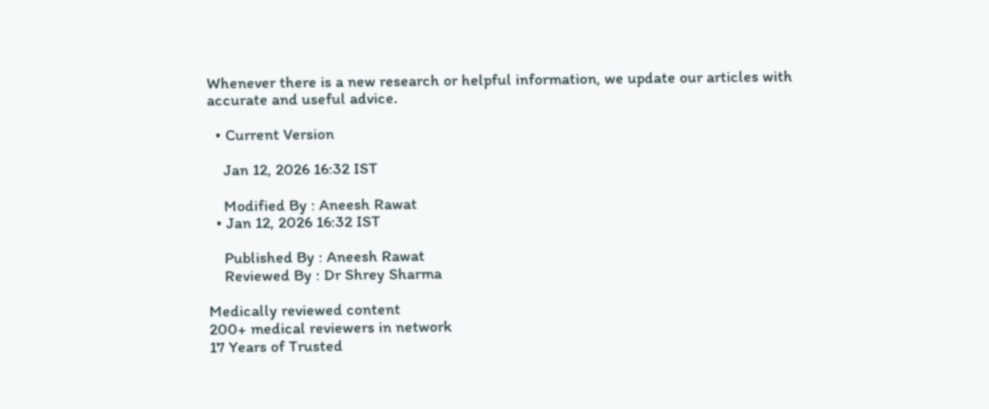Whenever there is a new research or helpful information, we update our articles with accurate and useful advice.

  • Current Version

    Jan 12, 2026 16:32 IST

    Modified By : Aneesh Rawat
  • Jan 12, 2026 16:32 IST

    Published By : Aneesh Rawat
    Reviewed By : Dr Shrey Sharma

Medically reviewed content
200+ medical reviewers in network
17 Years of Trusted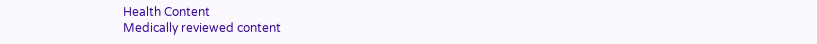Health Content
Medically reviewed content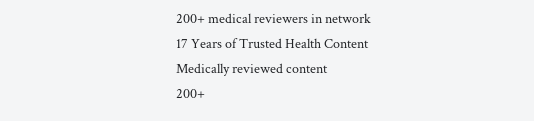200+ medical reviewers in network
17 Years of Trusted Health Content
Medically reviewed content
200+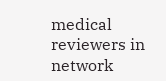medical reviewers in network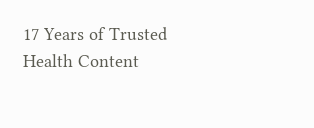17 Years of Trusted Health Content